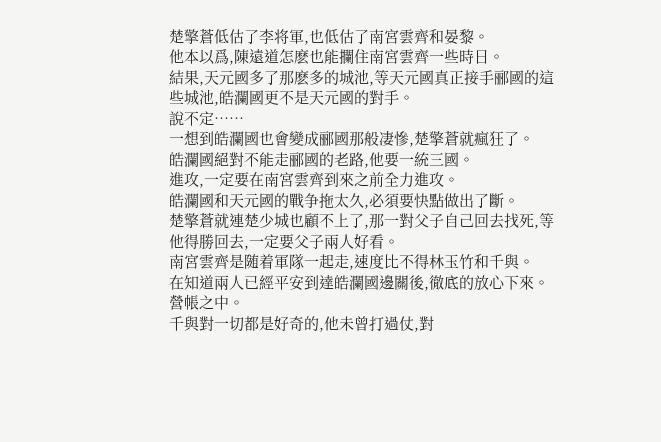楚擎蒼低估了李将軍,也低估了南宮雲齊和晏黎。
他本以爲,陳遠道怎麽也能攔住南宮雲齊一些時日。
結果,天元國多了那麽多的城池,等天元國真正接手郦國的這些城池,皓瀾國更不是天元國的對手。
說不定……
一想到皓瀾國也會變成郦國那般凄慘,楚擎蒼就瘋狂了。
皓瀾國絕對不能走郦國的老路,他要一統三國。
進攻,一定要在南宮雲齊到來之前全力進攻。
皓瀾國和天元國的戰争拖太久,必須要快點做出了斷。
楚擎蒼就連楚少城也顧不上了,那一對父子自己回去找死,等他得勝回去,一定要父子兩人好看。
南宮雲齊是随着軍隊一起走,速度比不得林玉竹和千與。
在知道兩人已經平安到達皓瀾國邊關後,徹底的放心下來。
營帳之中。
千與對一切都是好奇的,他未曾打過仗,對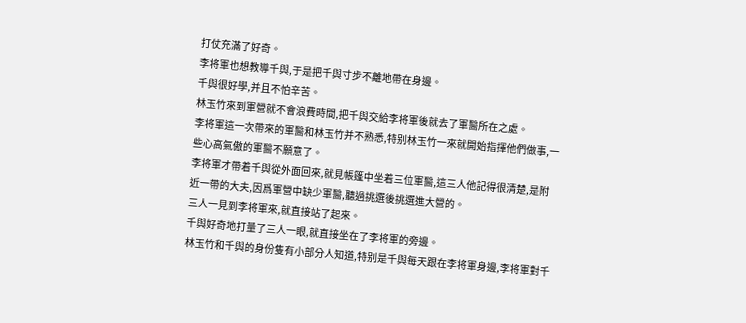打仗充滿了好奇。
李将軍也想教導千與,于是把千與寸步不離地帶在身邊。
千與很好學,并且不怕辛苦。
林玉竹來到軍營就不會浪費時間,把千與交給李将軍後就去了軍醫所在之處。
李将軍這一次帶來的軍醫和林玉竹并不熟悉,特别林玉竹一來就開始指揮他們做事,一些心高氣傲的軍醫不願意了。
李将軍才帶着千與從外面回來,就見帳篷中坐着三位軍醫,這三人他記得很清楚,是附近一帶的大夫,因爲軍營中缺少軍醫,聽過挑選後挑選進大營的。
三人一見到李将軍來,就直接站了起來。
千與好奇地打量了三人一眼,就直接坐在了李将軍的旁邊。
林玉竹和千與的身份隻有小部分人知道,特别是千與每天跟在李将軍身邊,李将軍對千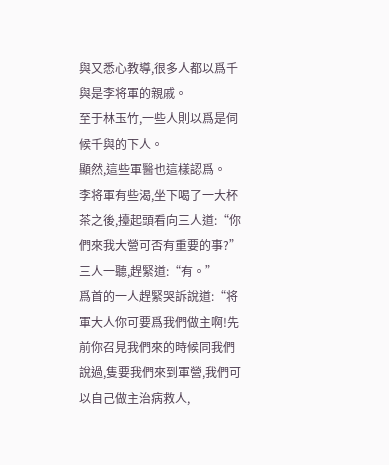與又悉心教導,很多人都以爲千與是李将軍的親戚。
至于林玉竹,一些人則以爲是伺候千與的下人。
顯然,這些軍醫也這樣認爲。
李将軍有些渴,坐下喝了一大杯茶之後,擡起頭看向三人道:“你們來我大營可否有重要的事?”
三人一聽,趕緊道:“有。”
爲首的一人趕緊哭訴說道:“将軍大人你可要爲我們做主啊!先前你召見我們來的時候同我們說過,隻要我們來到軍營,我們可以自己做主治病救人,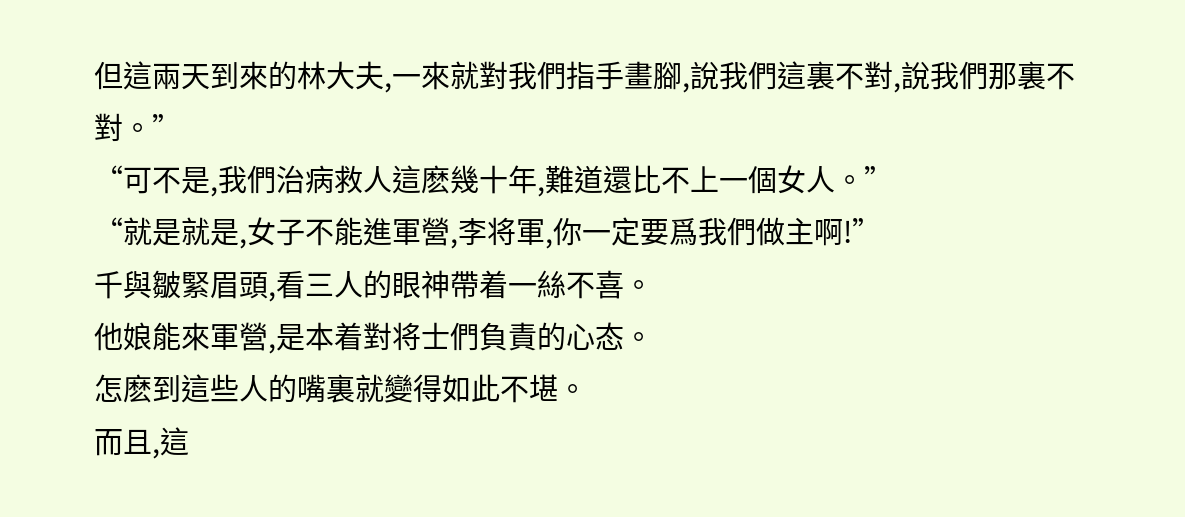但這兩天到來的林大夫,一來就對我們指手畫腳,說我們這裏不對,說我們那裏不對。”
“可不是,我們治病救人這麽幾十年,難道還比不上一個女人。”
“就是就是,女子不能進軍營,李将軍,你一定要爲我們做主啊!”
千與皺緊眉頭,看三人的眼神帶着一絲不喜。
他娘能來軍營,是本着對将士們負責的心态。
怎麽到這些人的嘴裏就變得如此不堪。
而且,這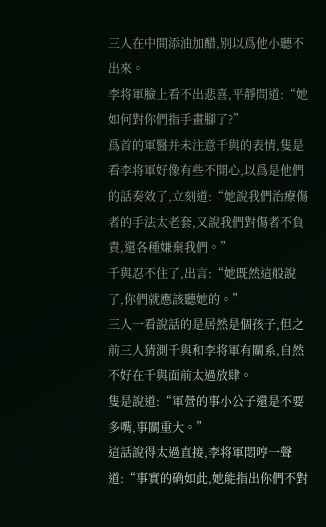三人在中間添油加醋,别以爲他小聽不出來。
李将軍臉上看不出悲喜,平靜問道:“她如何對你們指手畫腳了?”
爲首的軍醫并未注意千與的表情,隻是看李将軍好像有些不開心,以爲是他們的話奏效了,立刻道:“她說我們治療傷者的手法太老套,又說我們對傷者不負責,還各種嫌棄我們。”
千與忍不住了,出言:“她既然這般說了,你們就應該聽她的。”
三人一看說話的是居然是個孩子,但之前三人猜測千與和李将軍有關系,自然不好在千與面前太過放肆。
隻是說道:“軍營的事小公子還是不要多嘴,事關重大。”
這話說得太過直接,李将軍悶哼一聲道:“事實的确如此,她能指出你們不對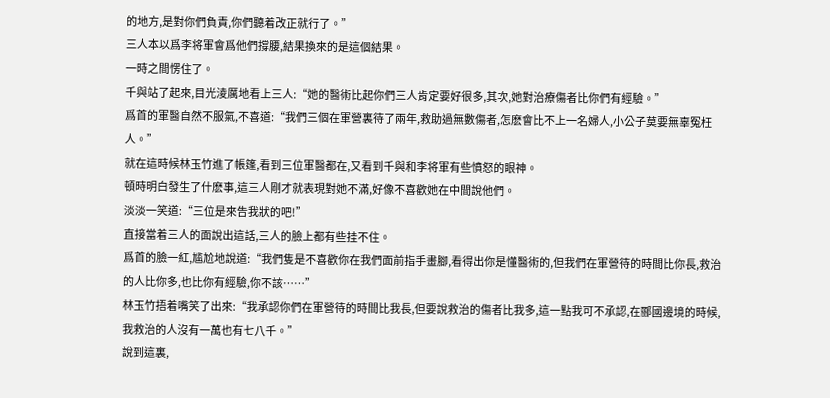的地方,是對你們負責,你們聽着改正就行了。”
三人本以爲李将軍會爲他們撐腰,結果換來的是這個結果。
一時之間愣住了。
千與站了起來,目光淩厲地看上三人:“她的醫術比起你們三人肯定要好很多,其次,她對治療傷者比你們有經驗。”
爲首的軍醫自然不服氣,不喜道:“我們三個在軍營裏待了兩年,救助過無數傷者,怎麽會比不上一名婦人,小公子莫要無辜冤枉人。”
就在這時候林玉竹進了帳篷,看到三位軍醫都在,又看到千與和李将軍有些憤怒的眼神。
頓時明白發生了什麽事,這三人剛才就表現對她不滿,好像不喜歡她在中間說他們。
淡淡一笑道:“三位是來告我狀的吧!”
直接當着三人的面說出這話,三人的臉上都有些挂不住。
爲首的臉一紅,尴尬地說道:“我們隻是不喜歡你在我們面前指手畫腳,看得出你是懂醫術的,但我們在軍營待的時間比你長,救治的人比你多,也比你有經驗,你不該……”
林玉竹捂着嘴笑了出來:“我承認你們在軍營待的時間比我長,但要說救治的傷者比我多,這一點我可不承認,在郦國邊境的時候,我救治的人沒有一萬也有七八千。”
說到這裏,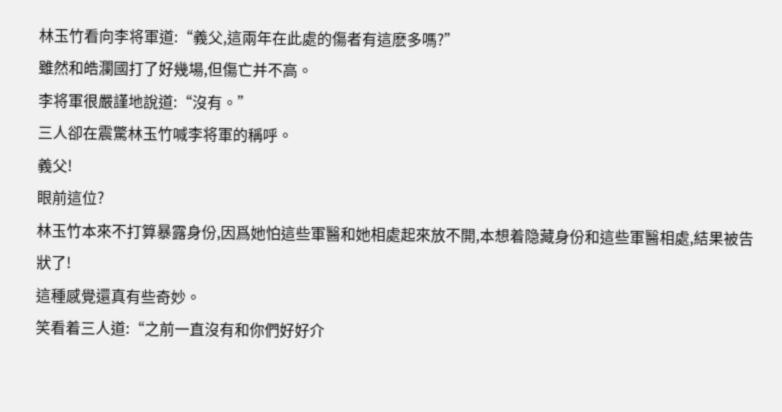林玉竹看向李将軍道:“義父,這兩年在此處的傷者有這麽多嗎?”
雖然和皓瀾國打了好幾場,但傷亡并不高。
李将軍很嚴謹地說道:“沒有。”
三人卻在震驚林玉竹喊李将軍的稱呼。
義父!
眼前這位?
林玉竹本來不打算暴露身份,因爲她怕這些軍醫和她相處起來放不開,本想着隐藏身份和這些軍醫相處,結果被告狀了!
這種感覺還真有些奇妙。
笑看着三人道:“之前一直沒有和你們好好介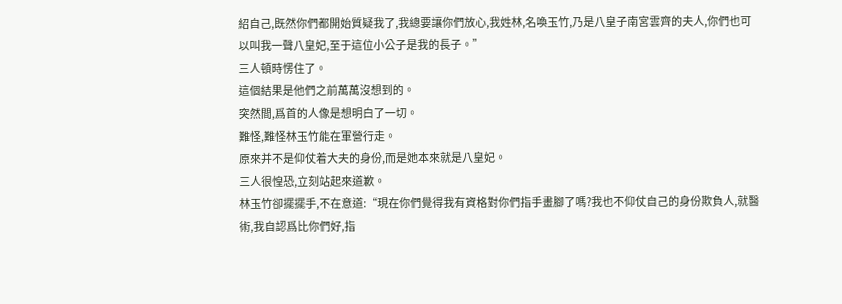紹自己,既然你們都開始質疑我了,我總要讓你們放心,我姓林,名喚玉竹,乃是八皇子南宮雲齊的夫人,你們也可以叫我一聲八皇妃,至于這位小公子是我的長子。”
三人頓時愣住了。
這個結果是他們之前萬萬沒想到的。
突然間,爲首的人像是想明白了一切。
難怪,難怪林玉竹能在軍營行走。
原來并不是仰仗着大夫的身份,而是她本來就是八皇妃。
三人很惶恐,立刻站起來道歉。
林玉竹卻擺擺手,不在意道:“現在你們覺得我有資格對你們指手畫腳了嗎?我也不仰仗自己的身份欺負人,就醫術,我自認爲比你們好,指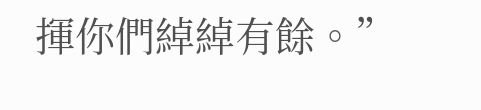揮你們綽綽有餘。”